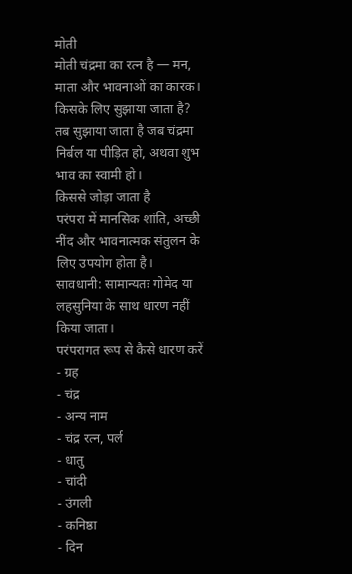मोती
मोती चंद्रमा का रत्न है — मन, माता और भावनाओं का कारक।
किसके लिए सुझाया जाता है?
तब सुझाया जाता है जब चंद्रमा निर्बल या पीड़ित हो, अथवा शुभ भाव का स्वामी हो।
किससे जोड़ा जाता है
परंपरा में मानसिक शांति, अच्छी नींद और भावनात्मक संतुलन के लिए उपयोग होता है।
सावधानी: सामान्यतः गोमेद या लहसुनिया के साथ धारण नहीं किया जाता।
परंपरागत रूप से कैसे धारण करें
- ग्रह
- चंद्र
- अन्य नाम
- चंद्र रत्न, पर्ल
- धातु
- चांदी
- उंगली
- कनिष्ठा
- दिन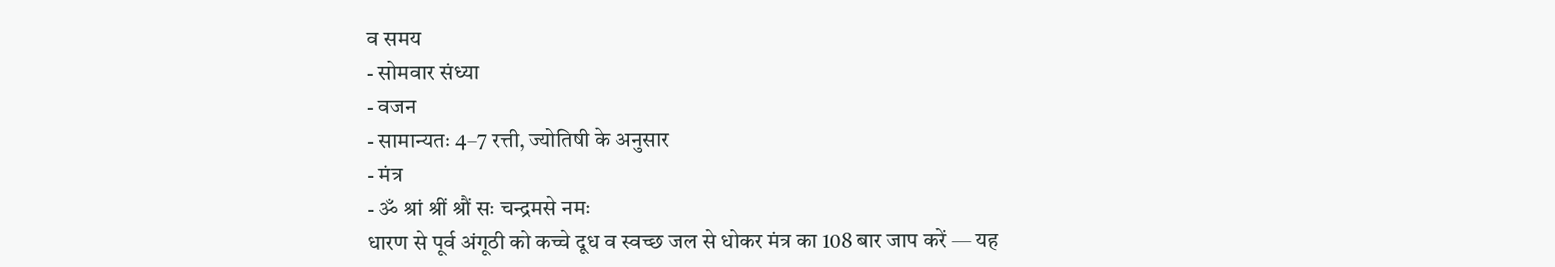व समय
- सोमवार संध्या
- वजन
- सामान्यतः 4–7 रत्ती, ज्योतिषी के अनुसार
- मंत्र
- ॐ श्रां श्रीं श्रौं सः चन्द्रमसे नमः
धारण से पूर्व अंगूठी को कच्चे दूध व स्वच्छ जल से धोकर मंत्र का 108 बार जाप करें — यह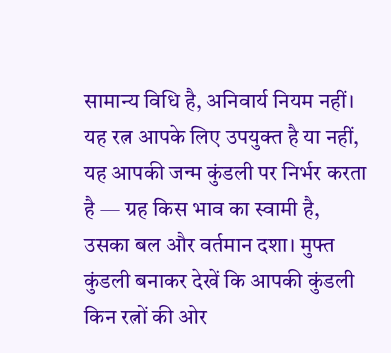सामान्य विधि है, अनिवार्य नियम नहीं।
यह रत्न आपके लिए उपयुक्त है या नहीं, यह आपकी जन्म कुंडली पर निर्भर करता है — ग्रह किस भाव का स्वामी है, उसका बल और वर्तमान दशा। मुफ्त कुंडली बनाकर देखें कि आपकी कुंडली किन रत्नों की ओर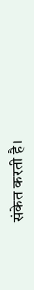संकेत करती है।